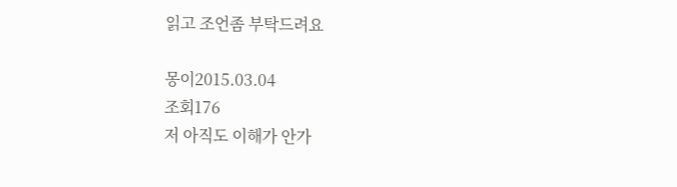읽고 조언좀 부탁드려요

몽이2015.03.04
조회176
저 아직도 이해가 안가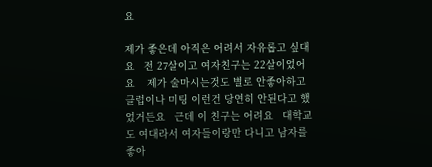요

제가 좋은데 아직은 어려서 자유롭고 싶대요   전 27살이고 여자친구는 22살이었어요    제가 술마시는것도 별로 안좋아하고 클럽이나 미팅 이런건 당연히 안된다고 했었거든요   근데 이 친구는 어려요   대학교도 여대라서 여자들이랑만 다니고 남자를 좋아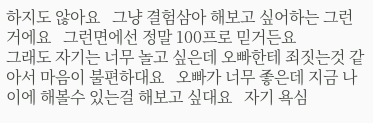하지도 않아요   그냥 결험삼아 해보고 싶어하는 그런거에요   그런면에선 정말 100프로 믿거든요
그래도 자기는 너무 놀고 싶은데 오빠한테 죄짓는것 같아서 마음이 불편하대요   오빠가 너무 좋은데 지금 나이에 해볼수 있는걸 해보고 싶대요   자기 욕심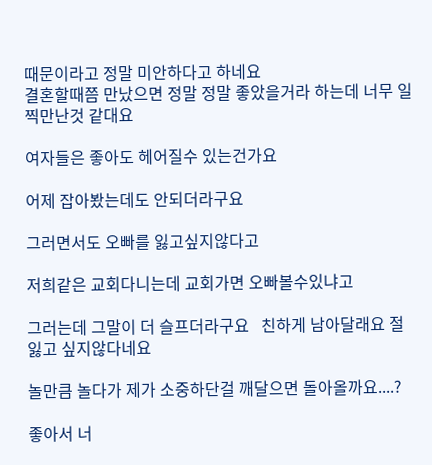때문이라고 정말 미안하다고 하네요
결혼할때쯤 만났으면 정말 정말 좋았을거라 하는데 너무 일찍만난것 같대요

여자들은 좋아도 헤어질수 있는건가요

어제 잡아봤는데도 안되더라구요

그러면서도 오빠를 잃고싶지않다고

저희같은 교회다니는데 교회가면 오빠볼수있냐고

그러는데 그말이 더 슬프더라구요   친하게 남아달래요 절 잃고 싶지않다네요

놀만큼 놀다가 제가 소중하단걸 깨달으면 돌아올까요....?

좋아서 너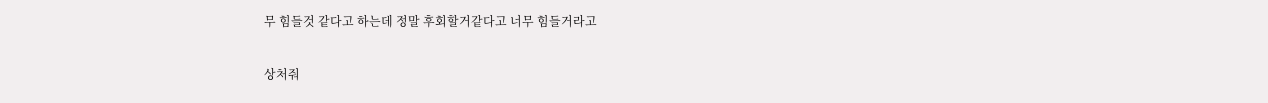무 힘들것 같다고 하는데 정말 후회할거같다고 너무 힘들거라고

상처줘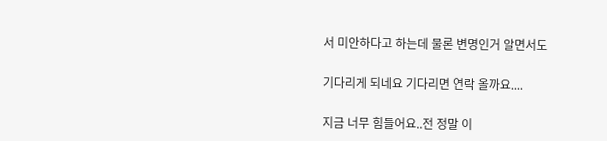서 미안하다고 하는데 물론 변명인거 알면서도

기다리게 되네요 기다리면 연락 올까요....

지금 너무 힘들어요..전 정말 이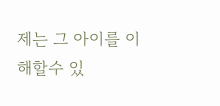제는 그 아이를 이해할수 있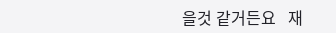을것 같거든요   재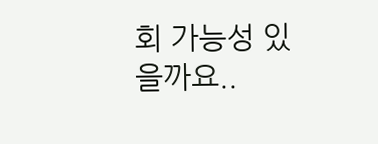회 가능성 있을까요..